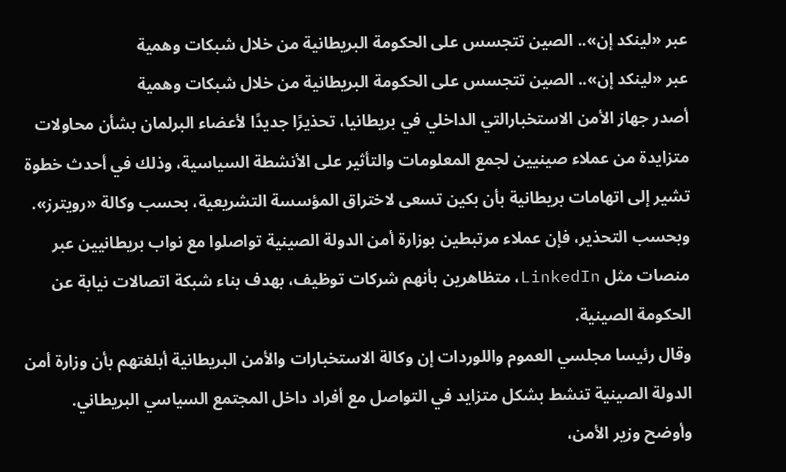عبر «لينكد إن».. الصين تتجسس على الحكومة البريطانية من خلال شبكات وهمية
عبر «لينكد إن».. الصين تتجسس على الحكومة البريطانية من خلال شبكات وهمية
أصدر جهاز الأمن الاستخبارالتي الداخلي في بريطانيا، تحذيرًا جديدًا لأعضاء البرلمان بشأن محاولات متزايدة من عملاء صينيين لجمع المعلومات والتأثير على الأنشطة السياسية، وذلك في أحدث خطوة تشير إلى اتهامات بريطانية بأن بكين تسعى لاختراق المؤسسة التشريعية، بحسب وكالة «رويترز».
وبحسب التحذير، فإن عملاء مرتبطين بوزارة أمن الدولة الصينية تواصلوا مع نواب بريطانيين عبر منصات مثل LinkedIn، متظاهرين بأنهم شركات توظيف، بهدف بناء شبكة اتصالات نيابة عن الحكومة الصينية.
وقال رئيسا مجلسي العموم واللوردات إن وكالة الاستخبارات والأمن البريطانية أبلغتهم بأن وزارة أمن الدولة الصينية تنشط بشكل متزايد في التواصل مع أفراد داخل المجتمع السياسي البريطاني.
وأوضح وزير الأمن،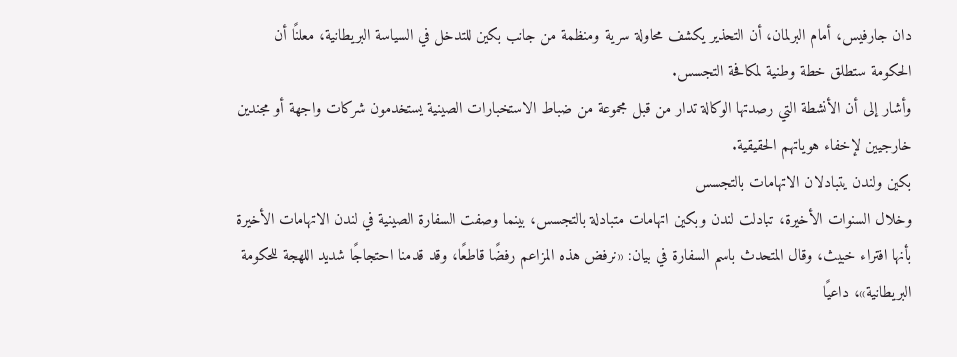دان جارفيس، أمام البرلمان، أن التحذير يكشف محاولة سرية ومنظمة من جانب بكين للتدخل في السياسة البريطانية، معلنًا أن الحكومة ستطلق خطة وطنية لمكافحة التجسس.
وأشار إلى أن الأنشطة التي رصدتها الوكالة تدار من قبل مجموعة من ضباط الاستخبارات الصينية يستخدمون شركات واجهة أو مجندين خارجيين لإخفاء هوياتهم الحقيقية.
بكين ولندن يتبادلان الاتهامات بالتجسس
وخلال السنوات الأخيرة، تبادلت لندن وبكين اتهامات متبادلة بالتجسس، بينما وصفت السفارة الصينية في لندن الاتهامات الأخيرة بأنها افتراء خبيث، وقال المتحدث باسم السفارة في بيان: «نرفض هذه المزاعم رفضًا قاطعًا، وقد قدمنا احتجاجًا شديد اللهجة للحكومة البريطانية»، داعيًا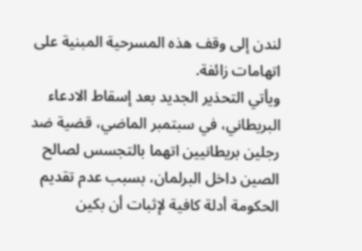لندن إلى وقف هذه المسرحية المبنية على اتهامات زائفة.
ويأتي التحذير الجديد بعد إسقاط الادعاء البريطاني، في سبتمبر الماضي، قضية ضد رجلين بريطانيين اتهما بالتجسس لصالح الصين داخل البرلمان، بسبب عدم تقديم الحكومة أدلة كافية لإثبات أن بكين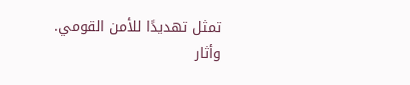تمثل تهديدًا للأمن القومي.
وأثار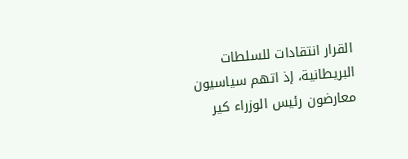القرار انتقادات للسلطات البريطانية، إذ اتهم سياسيون معارضون رئيس الوزراء كير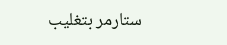ستارمر بتغليب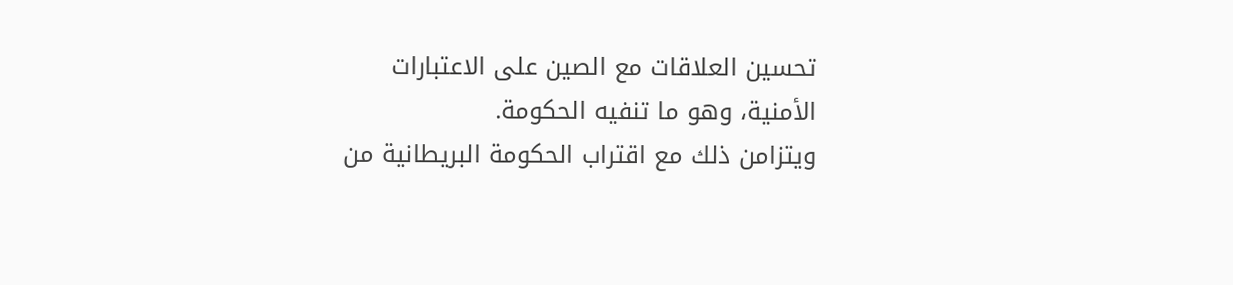تحسين العلاقات مع الصين على الاعتبارات الأمنية، وهو ما تنفيه الحكومة.
ويتزامن ذلك مع اقتراب الحكومة البريطانية من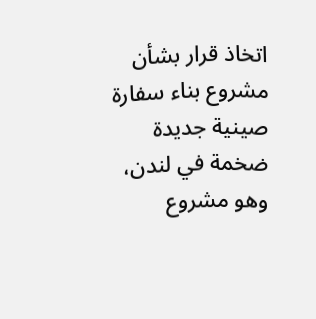اتخاذ قرار بشأن مشروع بناء سفارة صينية جديدة ضخمة في لندن، وهو مشروع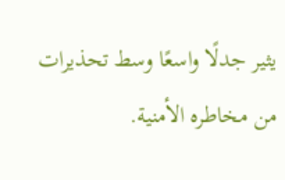يثير جدلًا واسعًا وسط تحذيرات من مخاطره الأمنية.